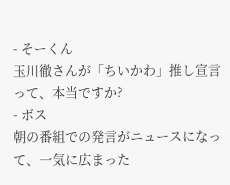- そーくん
玉川徹さんが「ちいかわ」推し宣言って、本当ですか?
- ボス
朝の番組での発言がニュースになって、一気に広まった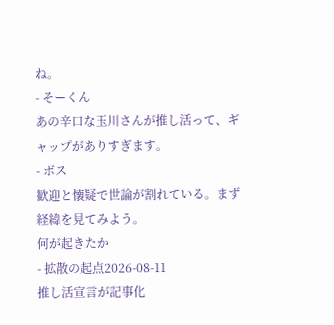ね。
- そーくん
あの辛口な玉川さんが推し活って、ギャップがありすぎます。
- ボス
歓迎と懐疑で世論が割れている。まず経緯を見てみよう。
何が起きたか
- 拡散の起点2026-08-11
推し活宣言が記事化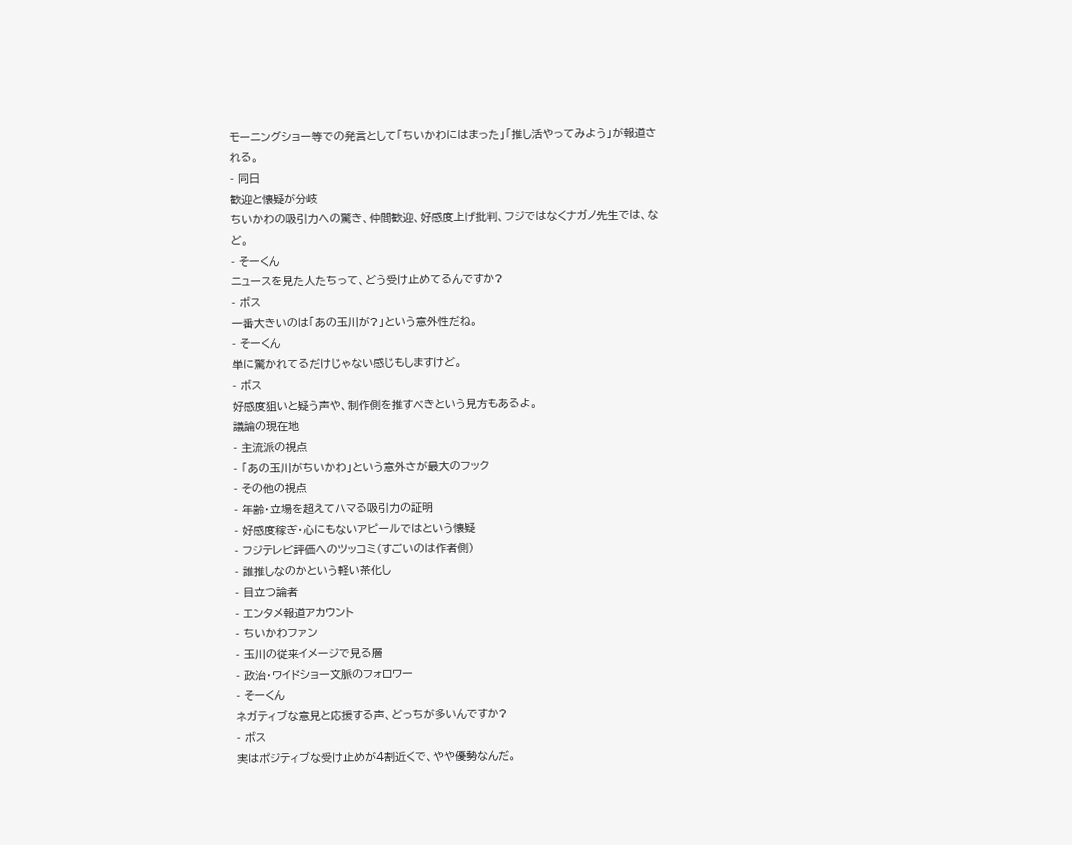モーニングショー等での発言として「ちいかわにはまった」「推し活やってみよう」が報道される。
- 同日
歓迎と懐疑が分岐
ちいかわの吸引力への驚き、仲間歓迎、好感度上げ批判、フジではなくナガノ先生では、など。
- そーくん
ニュースを見た人たちって、どう受け止めてるんですか?
- ボス
一番大きいのは「あの玉川が?」という意外性だね。
- そーくん
単に驚かれてるだけじゃない感じもしますけど。
- ボス
好感度狙いと疑う声や、制作側を推すべきという見方もあるよ。
議論の現在地
- 主流派の視点
- 「あの玉川がちいかわ」という意外さが最大のフック
- その他の視点
- 年齢・立場を超えてハマる吸引力の証明
- 好感度稼ぎ・心にもないアピールではという懐疑
- フジテレビ評価へのツッコミ(すごいのは作者側)
- 誰推しなのかという軽い茶化し
- 目立つ論者
- エンタメ報道アカウント
- ちいかわファン
- 玉川の従来イメージで見る層
- 政治・ワイドショー文脈のフォロワー
- そーくん
ネガティブな意見と応援する声、どっちが多いんですか?
- ボス
実はポジティブな受け止めが4割近くで、やや優勢なんだ。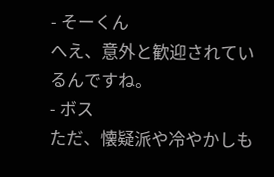- そーくん
へえ、意外と歓迎されているんですね。
- ボス
ただ、懐疑派や冷やかしも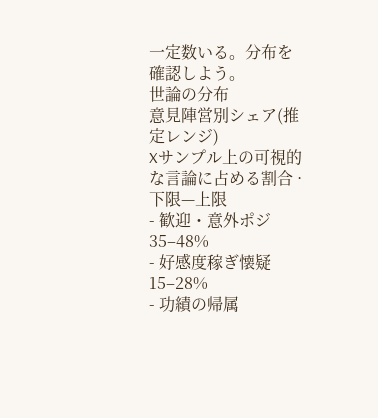一定数いる。分布を確認しよう。
世論の分布
意見陣営別シェア(推定レンジ)
Xサンプル上の可視的な言論に占める割合 · 下限—上限
- 歓迎・意外ポジ35–48%
- 好感度稼ぎ懐疑15–28%
- 功績の帰属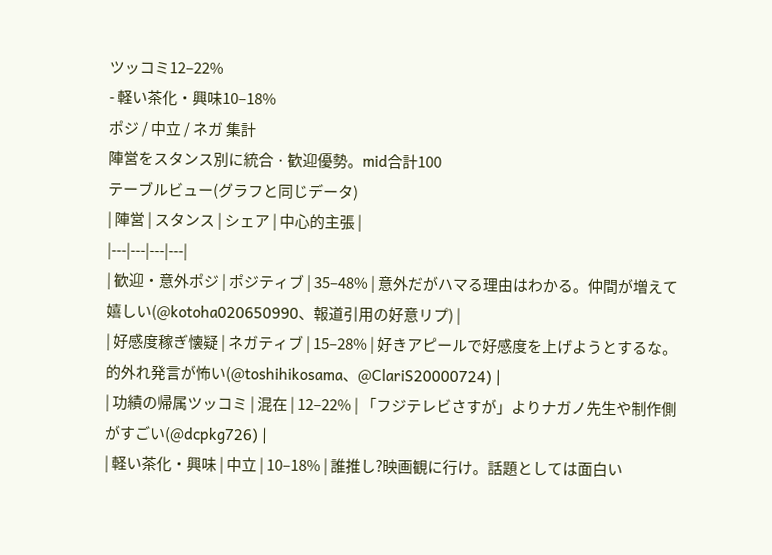ツッコミ12–22%
- 軽い茶化・興味10–18%
ポジ / 中立 / ネガ 集計
陣営をスタンス別に統合 · 歓迎優勢。mid合計100
テーブルビュー(グラフと同じデータ)
| 陣営 | スタンス | シェア | 中心的主張 |
|---|---|---|---|
| 歓迎・意外ポジ | ポジティブ | 35–48% | 意外だがハマる理由はわかる。仲間が増えて嬉しい(@kotoha020650990、報道引用の好意リプ) |
| 好感度稼ぎ懐疑 | ネガティブ | 15–28% | 好きアピールで好感度を上げようとするな。的外れ発言が怖い(@toshihikosama、@ClariS20000724) |
| 功績の帰属ツッコミ | 混在 | 12–22% | 「フジテレビさすが」よりナガノ先生や制作側がすごい(@dcpkg726) |
| 軽い茶化・興味 | 中立 | 10–18% | 誰推し?映画観に行け。話題としては面白い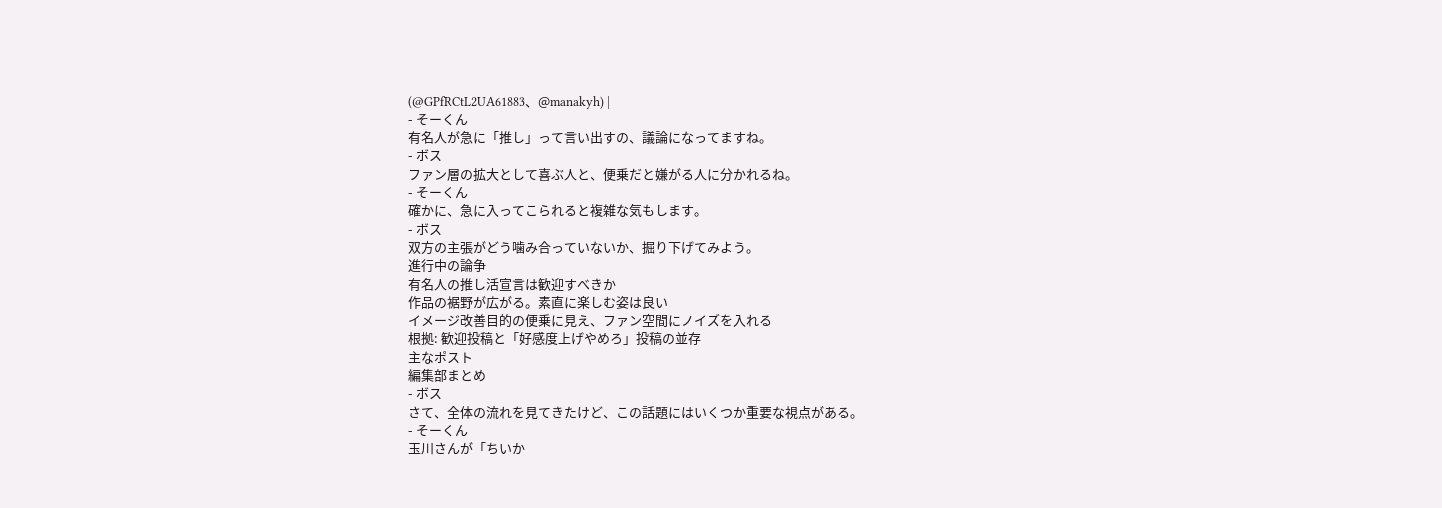(@GPfRCtL2UA61883、@manakyh) |
- そーくん
有名人が急に「推し」って言い出すの、議論になってますね。
- ボス
ファン層の拡大として喜ぶ人と、便乗だと嫌がる人に分かれるね。
- そーくん
確かに、急に入ってこられると複雑な気もします。
- ボス
双方の主張がどう噛み合っていないか、掘り下げてみよう。
進行中の論争
有名人の推し活宣言は歓迎すべきか
作品の裾野が広がる。素直に楽しむ姿は良い
イメージ改善目的の便乗に見え、ファン空間にノイズを入れる
根拠: 歓迎投稿と「好感度上げやめろ」投稿の並存
主なポスト
編集部まとめ
- ボス
さて、全体の流れを見てきたけど、この話題にはいくつか重要な視点がある。
- そーくん
玉川さんが「ちいか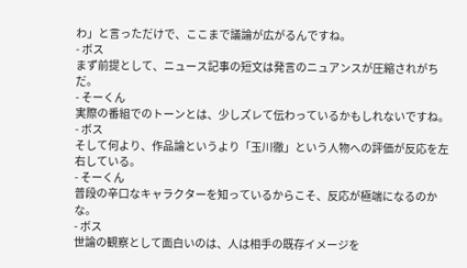わ」と言っただけで、ここまで議論が広がるんですね。
- ボス
まず前提として、ニュース記事の短文は発言のニュアンスが圧縮されがちだ。
- そーくん
実際の番組でのトーンとは、少しズレて伝わっているかもしれないですね。
- ボス
そして何より、作品論というより「玉川徹」という人物への評価が反応を左右している。
- そーくん
普段の辛口なキャラクターを知っているからこそ、反応が極端になるのかな。
- ボス
世論の観察として面白いのは、人は相手の既存イメージを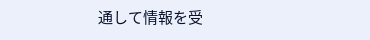通して情報を受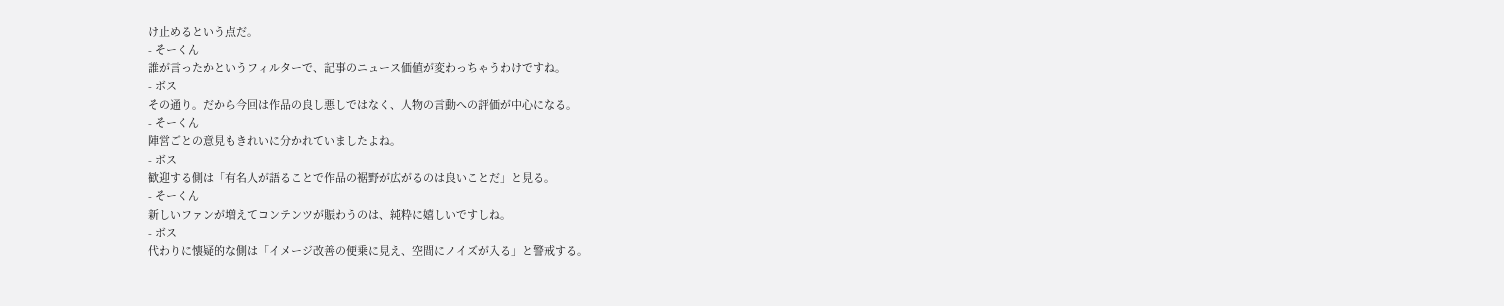け止めるという点だ。
- そーくん
誰が言ったかというフィルターで、記事のニュース価値が変わっちゃうわけですね。
- ボス
その通り。だから今回は作品の良し悪しではなく、人物の言動への評価が中心になる。
- そーくん
陣営ごとの意見もきれいに分かれていましたよね。
- ボス
歓迎する側は「有名人が語ることで作品の裾野が広がるのは良いことだ」と見る。
- そーくん
新しいファンが増えてコンテンツが賑わうのは、純粋に嬉しいですしね。
- ボス
代わりに懐疑的な側は「イメージ改善の便乗に見え、空間にノイズが入る」と警戒する。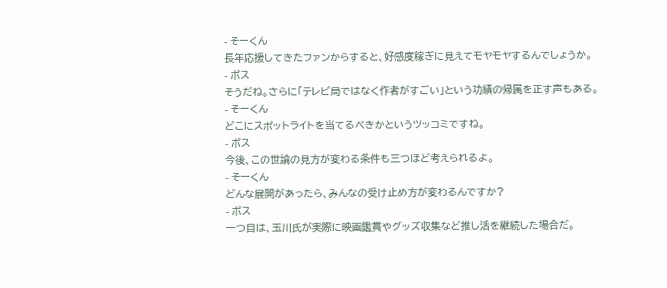- そーくん
長年応援してきたファンからすると、好感度稼ぎに見えてモヤモヤするんでしょうか。
- ボス
そうだね。さらに「テレビ局ではなく作者がすごい」という功績の帰属を正す声もある。
- そーくん
どこにスポットライトを当てるべきかというツッコミですね。
- ボス
今後、この世論の見方が変わる条件も三つほど考えられるよ。
- そーくん
どんな展開があったら、みんなの受け止め方が変わるんですか?
- ボス
一つ目は、玉川氏が実際に映画鑑賞やグッズ収集など推し活を継続した場合だ。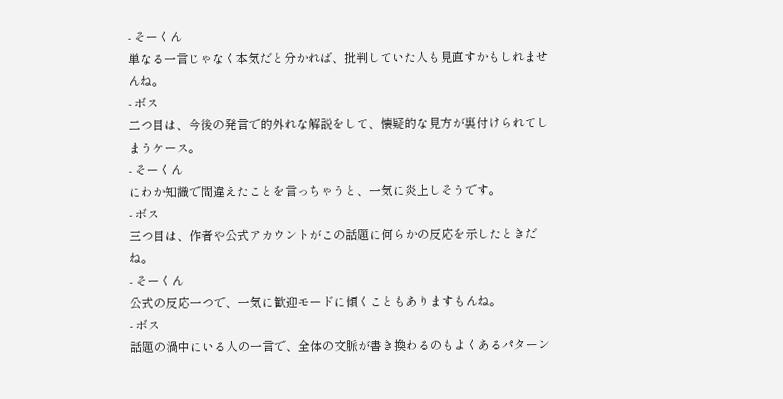- そーくん
単なる一言じゃなく本気だと分かれば、批判していた人も見直すかもしれませんね。
- ボス
二つ目は、今後の発言で的外れな解説をして、懐疑的な見方が裏付けられてしまうケース。
- そーくん
にわか知識で間違えたことを言っちゃうと、一気に炎上しそうです。
- ボス
三つ目は、作者や公式アカウントがこの話題に何らかの反応を示したときだね。
- そーくん
公式の反応一つで、一気に歓迎モードに傾くこともありますもんね。
- ボス
話題の渦中にいる人の一言で、全体の文脈が書き換わるのもよくあるパターン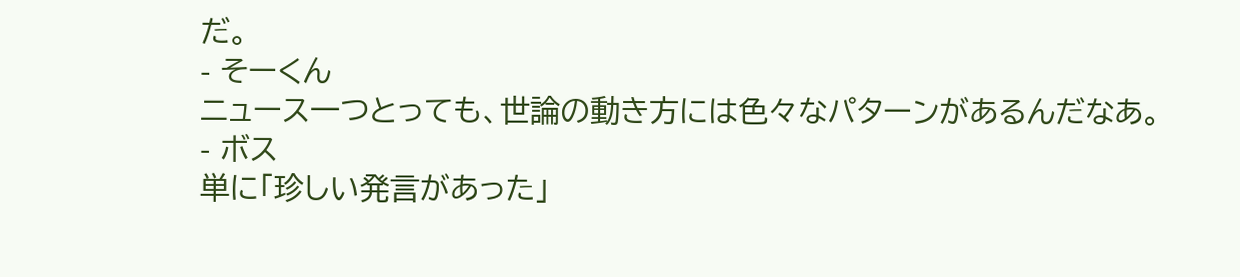だ。
- そーくん
ニュース一つとっても、世論の動き方には色々なパターンがあるんだなあ。
- ボス
単に「珍しい発言があった」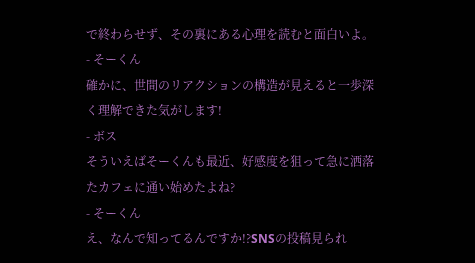で終わらせず、その裏にある心理を読むと面白いよ。
- そーくん
確かに、世間のリアクションの構造が見えると一歩深く理解できた気がします!
- ボス
そういえばそーくんも最近、好感度を狙って急に洒落たカフェに通い始めたよね?
- そーくん
え、なんで知ってるんですか!?SNSの投稿見られ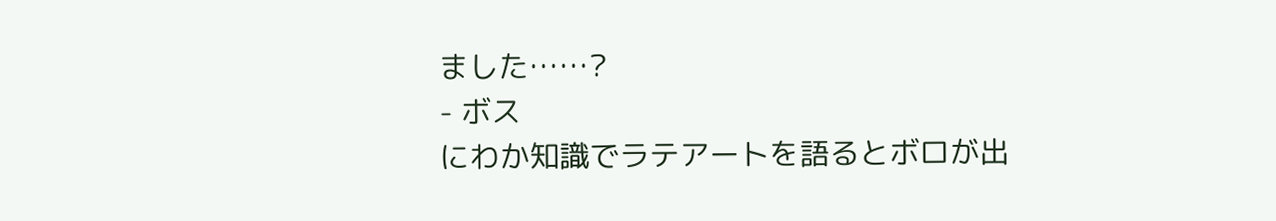ました……?
- ボス
にわか知識でラテアートを語るとボロが出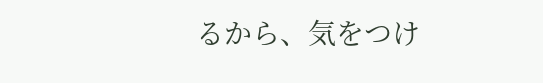るから、気をつけ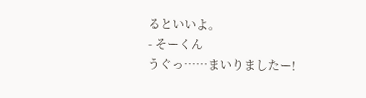るといいよ。
- そーくん
うぐっ……まいりましたー!